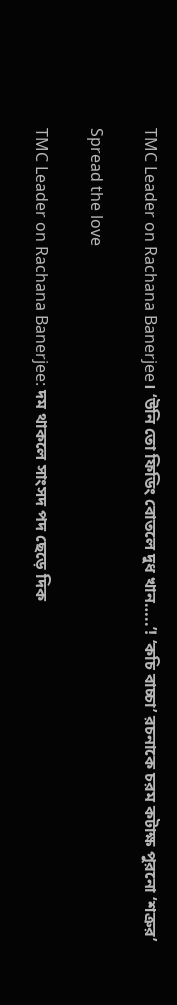TMC Leader on Rachana Banerjee। ‘উনি তো ফিডিং বোতলে দুধ খান…..’! ‘কচি বাচ্চা’ রচনাকে চরম কটাক্ষ পুরনো ‘শত্রুর’

Spread the love

TMC Leader on Rachana Banerjee: দম থাকলে সাংসদ পদ ছেড়ে দিক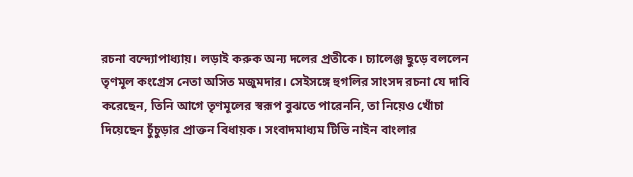রচনা বন্দ্যোপাধ্যায়। লড়াই করুক অন্য দলের প্রতীকে। চ্যালেঞ্জ ছুড়ে বললেন তৃণমূল কংগ্রেস নেতা অসিত মজুমদার। সেইসঙ্গে হুগলির সাংসদ রচনা যে দাবি করেছেন, তিনি আগে তৃণমূলের স্বরূপ বুঝতে পারেননি, তা নিয়েও খোঁচা দিয়েছেন চুঁচুড়ার প্রাক্তন বিধায়ক। সংবাদমাধ্যম টিভি নাইন বাংলার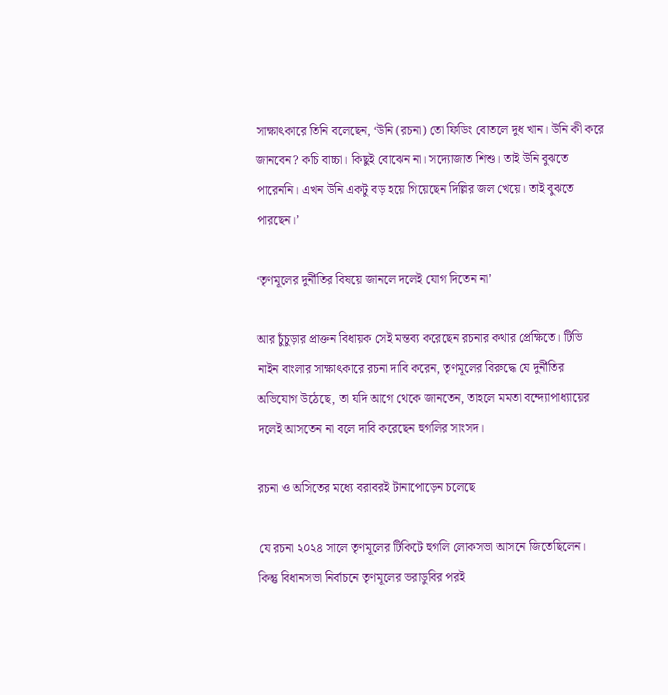সাক্ষাৎকারে তিনি বলেছেন, ‘উনি (রচনা) তো ফিডিং বোতলে দুধ খান। উনি কী করে জানবেন? কচি বাচ্চা। কিছুই বোঝেন না। সদ্যোজাত শিশু। তাই উনি বুঝতে পারেননি। এখন উনি একটু বড় হয়ে গিয়েছেন দিল্লির জল খেয়ে। তাই বুঝতে পারছেন।’

‘তৃণমূলের দুর্নীতির বিষয়ে জানলে দলেই যোগ দিতেন না’

আর চুঁচুড়ার প্রাক্তন বিধায়ক সেই মন্তব্য করেছেন রচনার কথার প্রেক্ষিতে। টিভি নাইন বাংলার সাক্ষাৎকারে রচনা দাবি করেন, তৃণমূলের বিরুদ্ধে যে দুর্নীতির অভিযোগ উঠেছে, তা যদি আগে থেকে জানতেন, তাহলে মমতা বন্দ্যোপাধ্যায়ের দলেই আসতেন না বলে দাবি করেছেন হুগলির সাংসদ।

রচনা ও অসিতের মধ্যে বরাবরই টানাপোড়েন চলেছে

যে রচনা ২০২৪ সালে তৃণমূলের টিকিটে হুগলি লোকসভা আসনে জিতেছিলেন। কিন্তু বিধানসভা নির্বাচনে তৃণমূলের ভরাডুবির পরই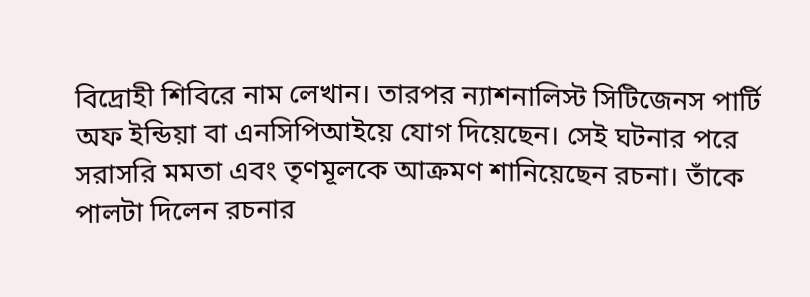বিদ্রোহী শিবিরে নাম লেখান। তারপর ন্যাশনালিস্ট সিটিজেনস পার্টি অফ ইন্ডিয়া বা এনসিপিআইয়ে যোগ দিয়েছেন। সেই ঘটনার পরে সরাসরি মমতা এবং তৃণমূলকে আক্রমণ শানিয়েছেন রচনা। তাঁকে পালটা দিলেন রচনার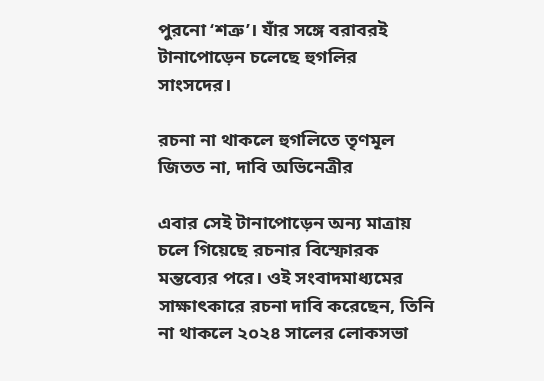পুরনো ‘শত্রু’। যাঁর সঙ্গে বরাবরই টানাপোড়েন চলেছে হুগলির সাংসদের।

রচনা না থাকলে হুগলিতে তৃণমূল জিতত না, দাবি অভিনেত্রীর

এবার সেই টানাপোড়েন অন্য মাত্রায় চলে গিয়েছে রচনার বিস্ফোরক মন্তব্যের পরে। ওই সংবাদমাধ্যমের সাক্ষাৎকারে রচনা দাবি করেছেন, তিনি না থাকলে ২০২৪ সালের লোকসভা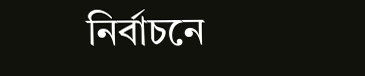নির্বাচনে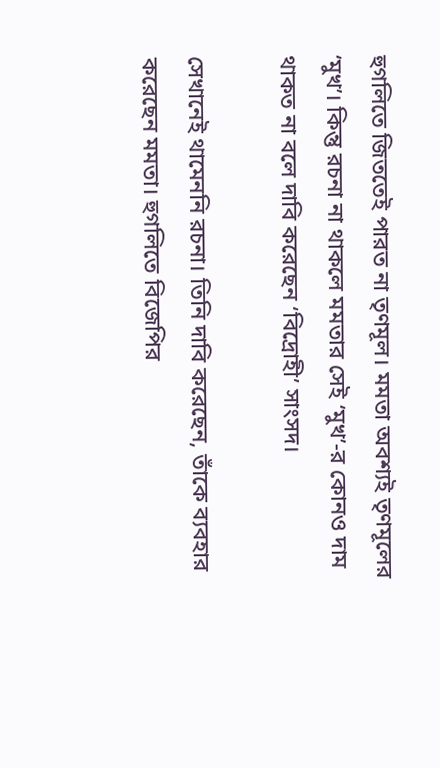হুগলিতে জিততেই পারত না তৃণমূল। মমতা অবশ্যই তৃণমূলের ‘মুখ’। কিন্তু রচনা না থাকলে মমতার সেই ‘মুখ’-র কোনও দাম থাকত না বলে দাবি করেছেন ‘বিদ্রোহী’ সাংসদ।

সেখানেই থামেননি রচনা। তিনি দাবি করেছেন, তাঁকে ব্যবহার করেছেন মমতা। হুগলিতে বিজেপির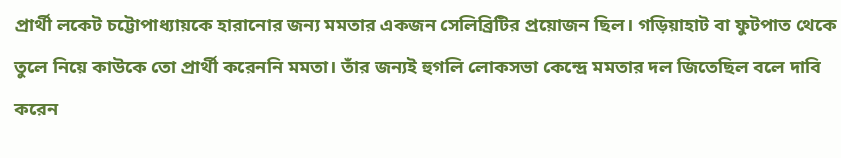প্রার্থী লকেট চট্টোপাধ্যায়কে হারানোর জন্য মমতার একজন সেলিব্রিটির প্রয়োজন ছিল। গড়িয়াহাট বা ফুটপাত থেকে তুলে নিয়ে কাউকে তো প্রার্থী করেননি মমতা। তাঁর জন্যই হুগলি লোকসভা কেন্দ্রে মমতার দল জিতেছিল বলে দাবি করেন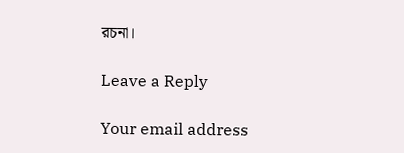রচনা।

Leave a Reply

Your email address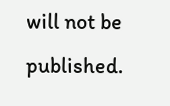will not be published.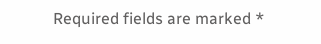Required fields are marked *